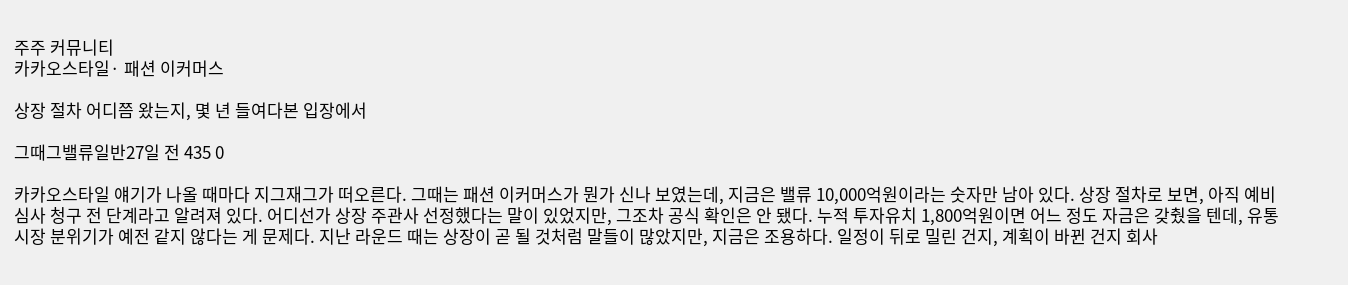주주 커뮤니티
카카오스타일· 패션 이커머스

상장 절차 어디쯤 왔는지, 몇 년 들여다본 입장에서

그때그밸류일반27일 전 435 0

카카오스타일 얘기가 나올 때마다 지그재그가 떠오른다. 그때는 패션 이커머스가 뭔가 신나 보였는데, 지금은 밸류 10,000억원이라는 숫자만 남아 있다. 상장 절차로 보면, 아직 예비 심사 청구 전 단계라고 알려져 있다. 어디선가 상장 주관사 선정했다는 말이 있었지만, 그조차 공식 확인은 안 됐다. 누적 투자유치 1,800억원이면 어느 정도 자금은 갖췄을 텐데, 유통 시장 분위기가 예전 같지 않다는 게 문제다. 지난 라운드 때는 상장이 곧 될 것처럼 말들이 많았지만, 지금은 조용하다. 일정이 뒤로 밀린 건지, 계획이 바뀐 건지 회사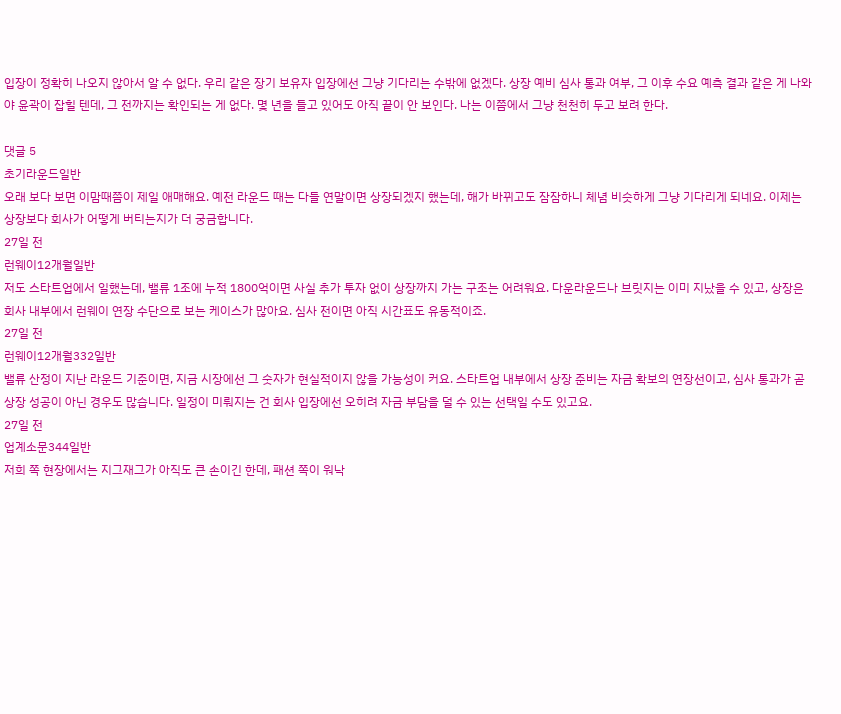입장이 정확히 나오지 않아서 알 수 없다. 우리 같은 장기 보유자 입장에선 그냥 기다리는 수밖에 없겠다. 상장 예비 심사 통과 여부, 그 이후 수요 예측 결과 같은 게 나와야 윤곽이 잡힐 텐데, 그 전까지는 확인되는 게 없다. 몇 년을 들고 있어도 아직 끝이 안 보인다. 나는 이쯤에서 그냥 천천히 두고 보려 한다.

댓글 5
초기라운드일반
오래 보다 보면 이맘때쯤이 제일 애매해요. 예전 라운드 때는 다들 연말이면 상장되겠지 했는데, 해가 바뀌고도 잠잠하니 체념 비슷하게 그냥 기다리게 되네요. 이제는 상장보다 회사가 어떻게 버티는지가 더 궁금합니다.
27일 전
런웨이12개월일반
저도 스타트업에서 일했는데, 밸류 1조에 누적 1800억이면 사실 추가 투자 없이 상장까지 가는 구조는 어려워요. 다운라운드나 브릿지는 이미 지났을 수 있고, 상장은 회사 내부에서 런웨이 연장 수단으로 보는 케이스가 많아요. 심사 전이면 아직 시간표도 유동적이죠.
27일 전
런웨이12개월332일반
밸류 산정이 지난 라운드 기준이면, 지금 시장에선 그 숫자가 현실적이지 않을 가능성이 커요. 스타트업 내부에서 상장 준비는 자금 확보의 연장선이고, 심사 통과가 곧 상장 성공이 아닌 경우도 많습니다. 일정이 미뤄지는 건 회사 입장에선 오히려 자금 부담을 덜 수 있는 선택일 수도 있고요.
27일 전
업계소문344일반
저희 쪽 현장에서는 지그재그가 아직도 큰 손이긴 한데, 패션 쪽이 워낙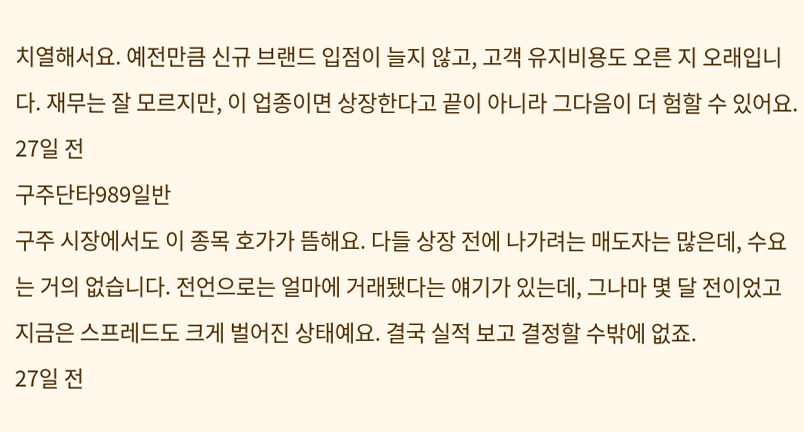치열해서요. 예전만큼 신규 브랜드 입점이 늘지 않고, 고객 유지비용도 오른 지 오래입니다. 재무는 잘 모르지만, 이 업종이면 상장한다고 끝이 아니라 그다음이 더 험할 수 있어요.
27일 전
구주단타989일반
구주 시장에서도 이 종목 호가가 뜸해요. 다들 상장 전에 나가려는 매도자는 많은데, 수요는 거의 없습니다. 전언으로는 얼마에 거래됐다는 얘기가 있는데, 그나마 몇 달 전이었고 지금은 스프레드도 크게 벌어진 상태예요. 결국 실적 보고 결정할 수밖에 없죠.
27일 전